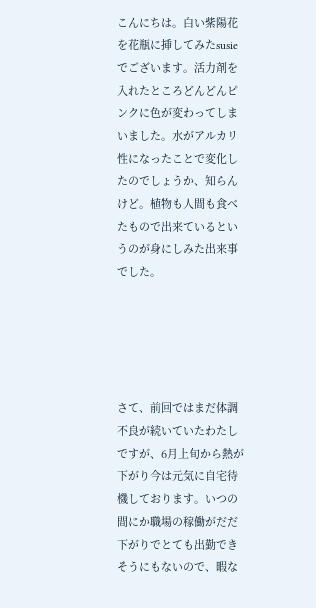こんにちは。白い紫陽花を花瓶に挿してみたsusieでございます。活力剤を入れたところどんどんピンクに色が変わってしまいました。水がアルカリ性になったことで変化したのでしょうか、知らんけど。植物も人間も食べたもので出来ているというのが身にしみた出来事でした。





さて、前回ではまだ体調不良が続いていたわたしですが、6月上旬から熱が下がり今は元気に自宅待機しております。いつの間にか職場の稼働がだだ下がりでとても出勤できそうにもないので、暇な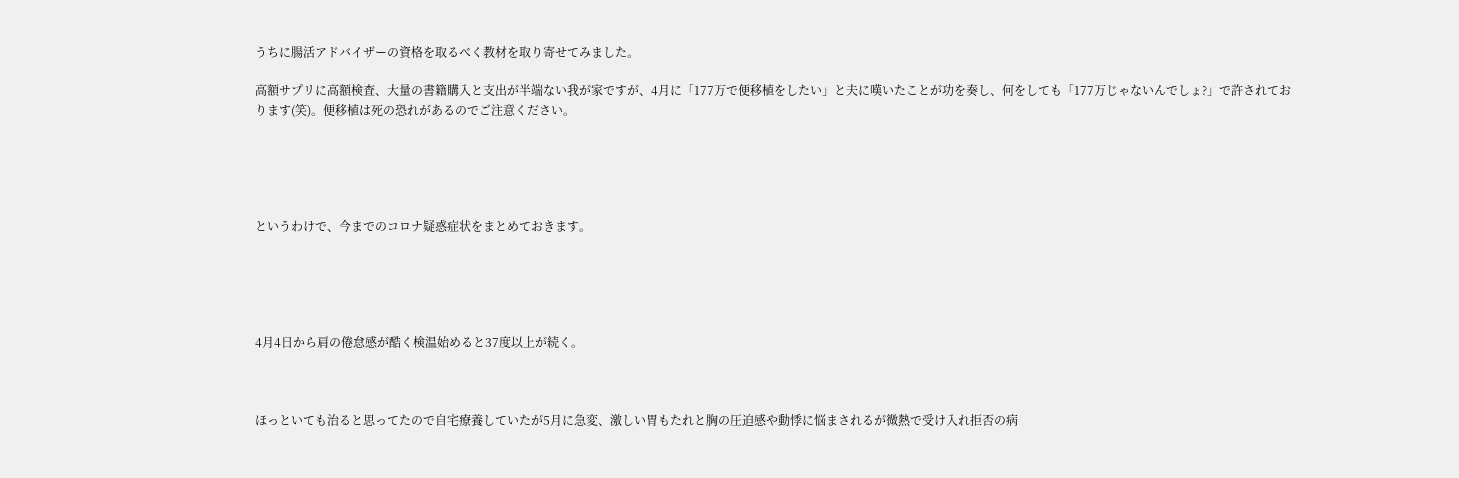うちに腸活アドバイザーの資格を取るべく教材を取り寄せてみました。

高額サプリに高額検査、大量の書籍購入と支出が半端ない我が家ですが、4月に「177万で便移植をしたい」と夫に嘆いたことが功を奏し、何をしても「177万じゃないんでしょ?」で許されております(笑)。便移植は死の恐れがあるのでご注意ください。





というわけで、今までのコロナ疑惑症状をまとめておきます。





4月4日から肩の倦怠感が酷く検温始めると37度以上が続く。



ほっといても治ると思ってたので自宅療養していたが5月に急変、激しい胃もたれと胸の圧迫感や動悸に悩まされるが微熱で受け入れ拒否の病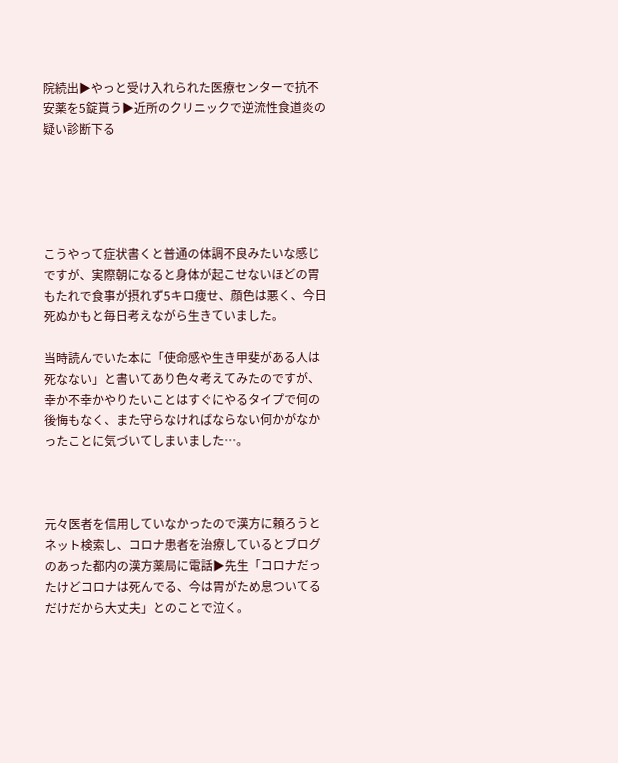院続出▶やっと受け入れられた医療センターで抗不安薬を5錠貰う▶近所のクリニックで逆流性食道炎の疑い診断下る





こうやって症状書くと普通の体調不良みたいな感じですが、実際朝になると身体が起こせないほどの胃もたれで食事が摂れず5キロ痩せ、顔色は悪く、今日死ぬかもと毎日考えながら生きていました。

当時読んでいた本に「使命感や生き甲斐がある人は死なない」と書いてあり色々考えてみたのですが、幸か不幸かやりたいことはすぐにやるタイプで何の後悔もなく、また守らなければならない何かがなかったことに気づいてしまいました…。



元々医者を信用していなかったので漢方に頼ろうとネット検索し、コロナ患者を治療しているとブログのあった都内の漢方薬局に電話▶先生「コロナだったけどコロナは死んでる、今は胃がため息ついてるだけだから大丈夫」とのことで泣く。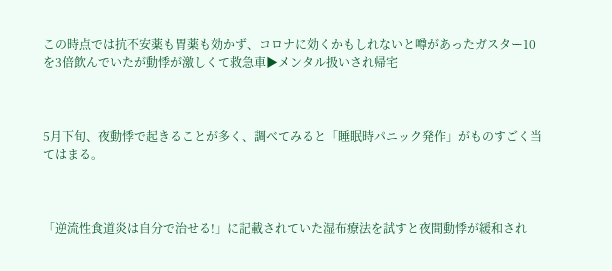この時点では抗不安薬も胃薬も効かず、コロナに効くかもしれないと噂があったガスター10を3倍飲んでいたが動悸が激しくて救急車▶メンタル扱いされ帰宅



5月下旬、夜動悸で起きることが多く、調べてみると「睡眠時パニック発作」がものすごく当てはまる。



「逆流性食道炎は自分で治せる!」に記載されていた湿布療法を試すと夜間動悸が緩和され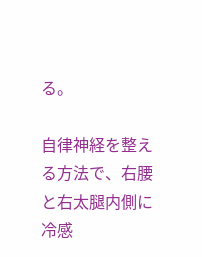る。

自律神経を整える方法で、右腰と右太腿内側に冷感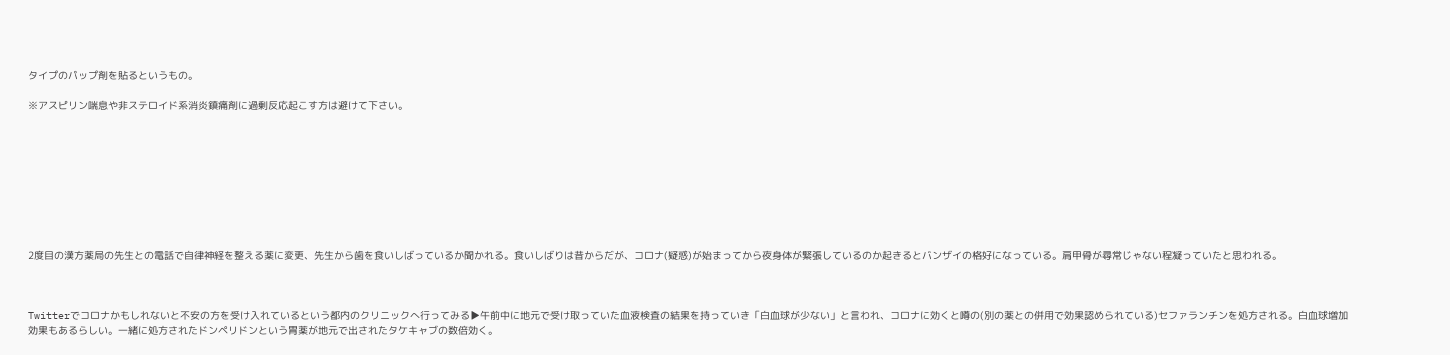タイプのパップ剤を貼るというもの。

※アスピリン喘息や非ステロイド系消炎鎮痛剤に過剰反応起こす方は避けて下さい。









2度目の漢方薬局の先生との電話で自律神経を整える薬に変更、先生から歯を食いしばっているか聞かれる。食いしばりは昔からだが、コロナ(疑惑)が始まってから夜身体が緊張しているのか起きるとバンザイの格好になっている。肩甲骨が尋常じゃない程凝っていたと思われる。



Twitterでコロナかもしれないと不安の方を受け入れているという都内のクリニックへ行ってみる▶午前中に地元で受け取っていた血液検査の結果を持っていき「白血球が少ない」と言われ、コロナに効くと噂の(別の薬との併用で効果認められている)セファランチンを処方される。白血球増加効果もあるらしい。一緒に処方されたドンペリドンという胃薬が地元で出されたタケキャブの数倍効く。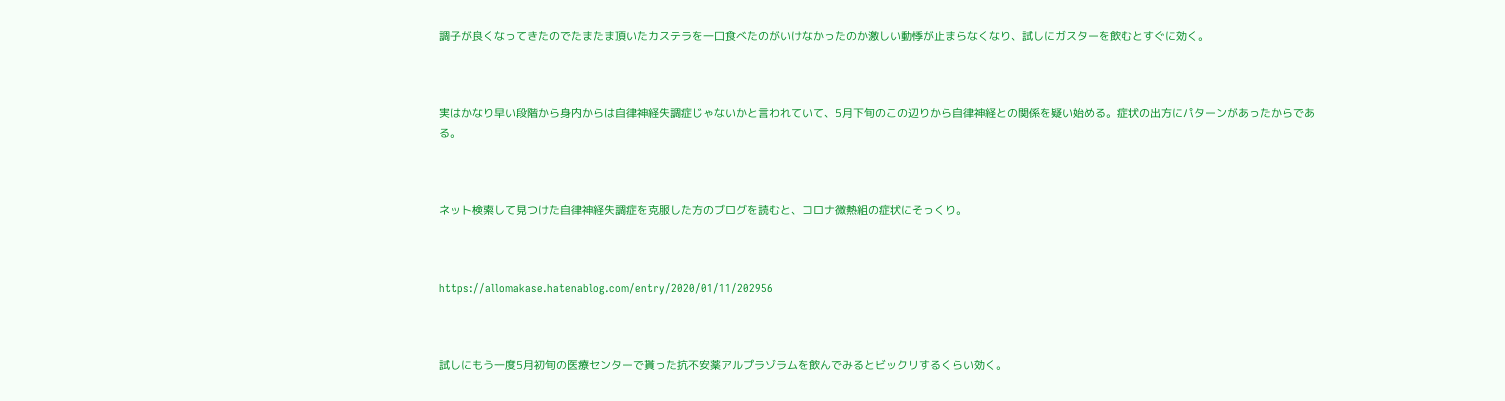調子が良くなってきたのでたまたま頂いたカステラを一口食べたのがいけなかったのか激しい動悸が止まらなくなり、試しにガスターを飲むとすぐに効く。



実はかなり早い段階から身内からは自律神経失調症じゃないかと言われていて、5月下旬のこの辺りから自律神経との関係を疑い始める。症状の出方にパターンがあったからである。



ネット検索して見つけた自律神経失調症を克服した方のブログを読むと、コロナ微熱組の症状にそっくり。



https://allomakase.hatenablog.com/entry/2020/01/11/202956



試しにもう一度5月初旬の医療センターで貰った抗不安薬アルプラゾラムを飲んでみるとビックリするくらい効く。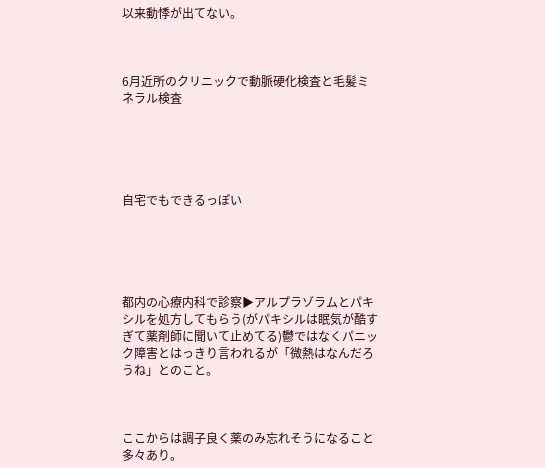以来動悸が出てない。



6月近所のクリニックで動脈硬化検査と毛髪ミネラル検査





自宅でもできるっぽい





都内の心療内科で診察▶アルプラゾラムとパキシルを処方してもらう(がパキシルは眠気が酷すぎて薬剤師に聞いて止めてる)鬱ではなくパニック障害とはっきり言われるが「微熱はなんだろうね」とのこと。



ここからは調子良く薬のみ忘れそうになること多々あり。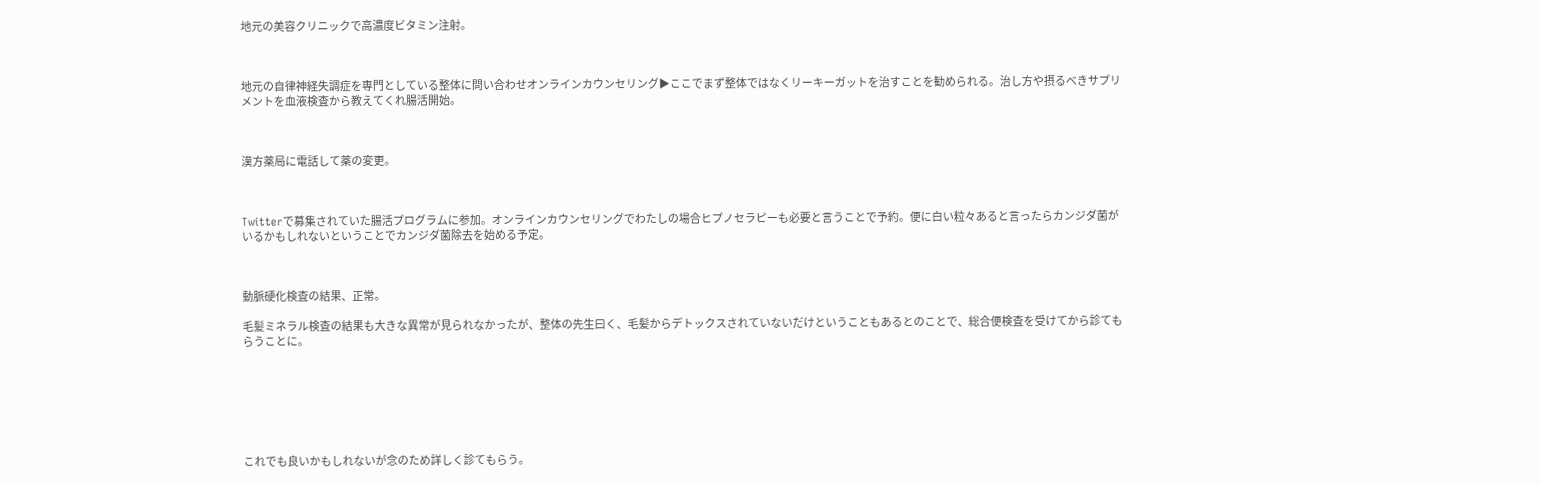地元の美容クリニックで高濃度ビタミン注射。



地元の自律神経失調症を専門としている整体に問い合わせオンラインカウンセリング▶ここでまず整体ではなくリーキーガットを治すことを勧められる。治し方や摂るべきサプリメントを血液検査から教えてくれ腸活開始。



漢方薬局に電話して薬の変更。



Twitterで募集されていた腸活プログラムに参加。オンラインカウンセリングでわたしの場合ヒプノセラピーも必要と言うことで予約。便に白い粒々あると言ったらカンジダ菌がいるかもしれないということでカンジダ菌除去を始める予定。



動脈硬化検査の結果、正常。

毛髪ミネラル検査の結果も大きな異常が見られなかったが、整体の先生曰く、毛髪からデトックスされていないだけということもあるとのことで、総合便検査を受けてから診てもらうことに。







これでも良いかもしれないが念のため詳しく診てもらう。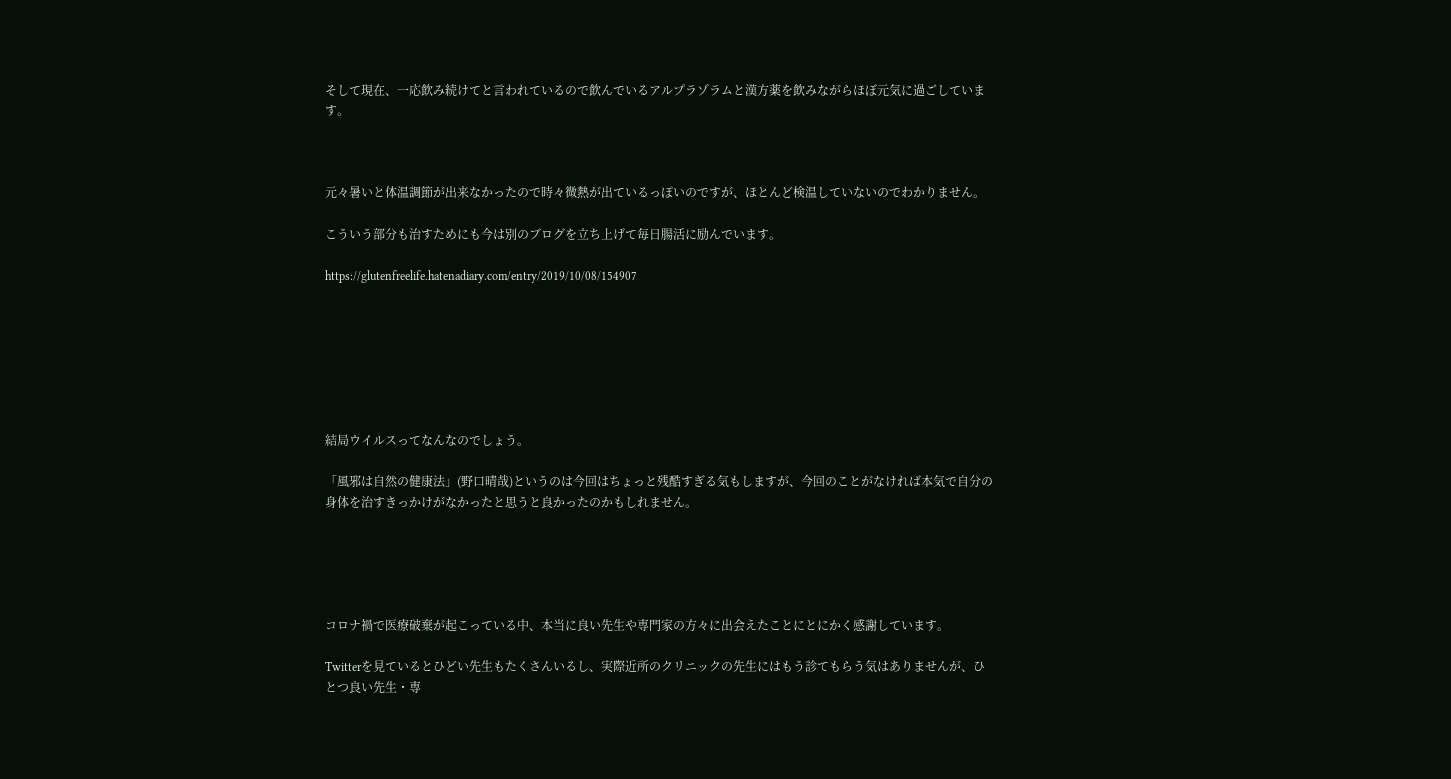そして現在、一応飲み続けてと言われているので飲んでいるアルプラゾラムと漢方薬を飲みながらほぼ元気に過ごしています。



元々暑いと体温調節が出来なかったので時々微熱が出ているっぽいのですが、ほとんど検温していないのでわかりません。

こういう部分も治すためにも今は別のブログを立ち上げて毎日腸活に励んでいます。

https://glutenfreelife.hatenadiary.com/entry/2019/10/08/154907







結局ウイルスってなんなのでしょう。

「風邪は自然の健康法」(野口晴哉)というのは今回はちょっと残酷すぎる気もしますが、今回のことがなければ本気で自分の身体を治すきっかけがなかったと思うと良かったのかもしれません。





コロナ禍で医療破棄が起こっている中、本当に良い先生や専門家の方々に出会えたことにとにかく感謝しています。

Twitterを見ているとひどい先生もたくさんいるし、実際近所のクリニックの先生にはもう診てもらう気はありませんが、ひとつ良い先生・専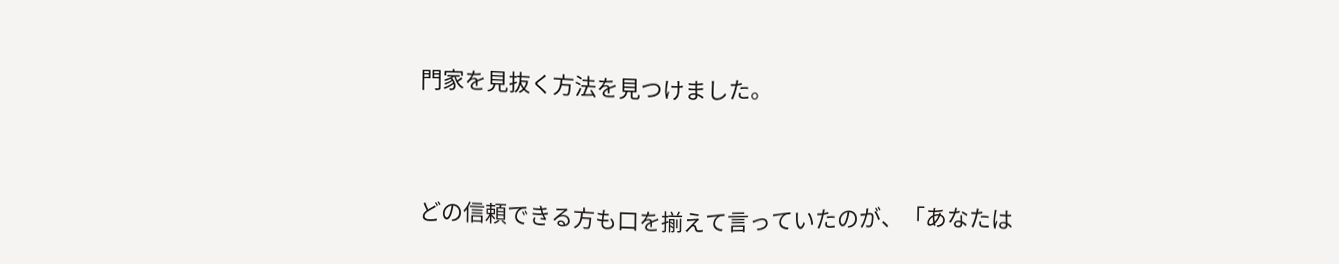門家を見抜く方法を見つけました。



どの信頼できる方も口を揃えて言っていたのが、「あなたは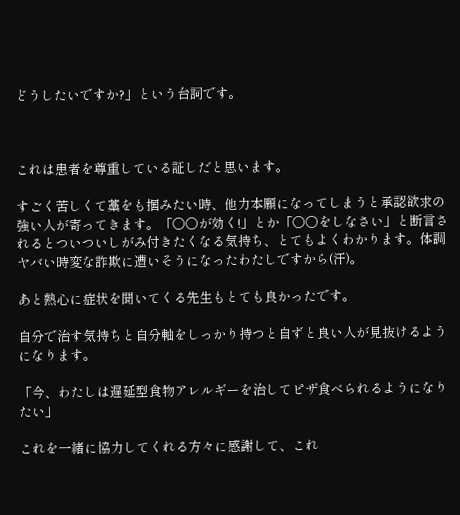どうしたいですか?」という台詞です。



これは患者を尊重している証しだと思います。

すごく苦しくて藁をも掴みたい時、他力本願になってしまうと承認欲求の強い人が寄ってきます。「〇〇が効く!」とか「〇〇をしなさい」と断言されるとついついしがみ付きたくなる気持ち、とてもよくわかります。体調ヤバい時変な詐欺に遭いそうになったわたしですから(汗)。

あと熱心に症状を聞いてくる先生もとても良かったです。

自分で治す気持ちと自分軸をしっかり持つと自ずと良い人が見抜けるようになります。

「今、わたしは遅延型食物アレルギーを治してピザ食べられるようになりたい」

これを一緒に協力してくれる方々に感謝して、これ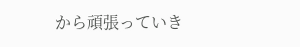から頑張っていき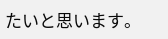たいと思います。